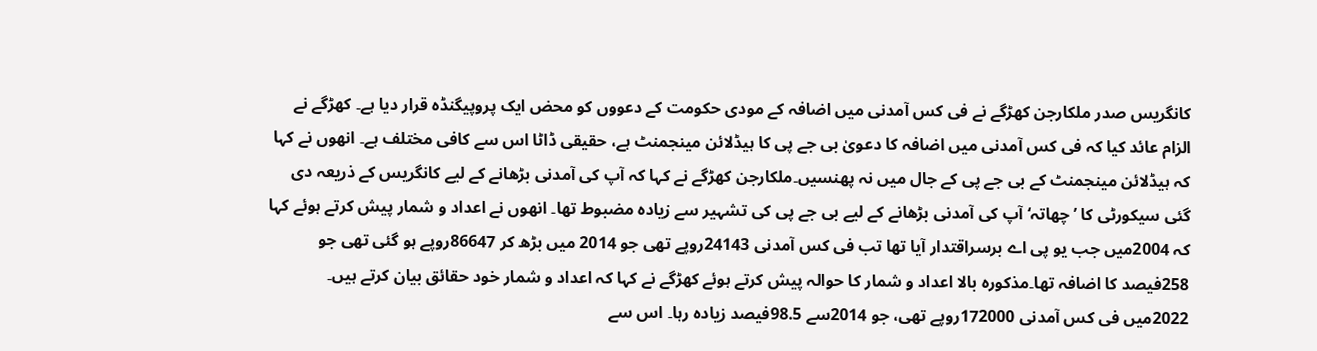کانگریس صدر ملکارجن کھڑگے نے فی کس آمدنی میں اضافہ کے مودی حکومت کے دعووں کو محض ایک پروپیگنڈہ قرار دیا ہے۔ کھڑگے نے الزام عائد کیا کہ فی کس آمدنی میں اضافہ کا دعویٰ بی جے پی کا ہیڈلائن مینجمنٹ ہے، حقیقی ڈاٹا اس سے کافی مختلف ہے۔ انھوں نے کہا کہ ہیڈلائن مینجمنٹ کے بی جے پی کے جال میں نہ پھنسیں۔ملکارجن کھڑگے نے کہا کہ آپ کی آمدنی بڑھانے کے لیے کانگریس کے ذریعہ دی گئی سیکورٹی کا ’چھاتہ‘ آپ کی آمدنی بڑھانے کے لیے بی جے پی کی تشہیر سے زیادہ مضبوط تھا۔ انھوں نے اعداد و شمار پیش کرتے ہوئے کہا کہ 2004میں جب یو پی اے برسراقتدار آیا تھا تب فی کس آمدنی 24143روپے تھی جو 2014 میں بڑھ کر 86647روپے ہو گئی تھی جو 258فیصد کا اضافہ تھا۔مذکورہ بالا اعداد و شمار کا حوالہ پیش کرتے ہوئے کھڑگے نے کہا کہ اعداد و شمار خود حقائق بیان کرتے ہیں۔ 2022میں فی کس آمدنی 172000روپے تھی، جو 2014سے 98.5فیصد زیادہ رہا۔ اس سے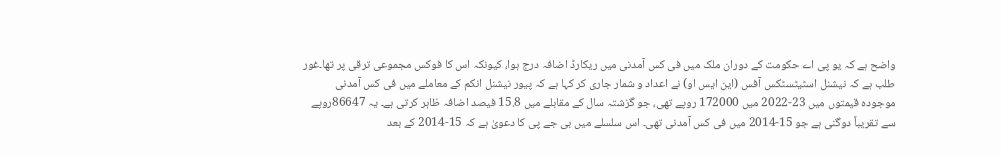واضح ہے کہ یو پی اے حکومت کے دوران ملک میں فی کس آمدنی میں ریکارڈ اضافہ درج ہوا، کیونکہ اس کا فوکس مجموعی ترقی پر تھا۔غور طلب ہے کہ نیشنل اسٹیٹسٹکس آفس (این ایس او) نے اعداد و شمار جاری کر کہا ہے کہ پیور نیشنل انکم کے معاملے میں فی کس آمدنی موجودہ قیمتوں میں 23-2022 میں 172000 روپے تھی، جو گزشتہ سال کے مقابلے میں 15.8 فیصد اضافہ ظاہر کرتی ہے۔ یہ 86647روپے سے تقریباً دوگنی ہے جو 15-2014 میں فی کس آمدنی تھی۔ اس سلسلے میں بی جے پی کا دعویٰ ہے کہ 15-2014 کے بعد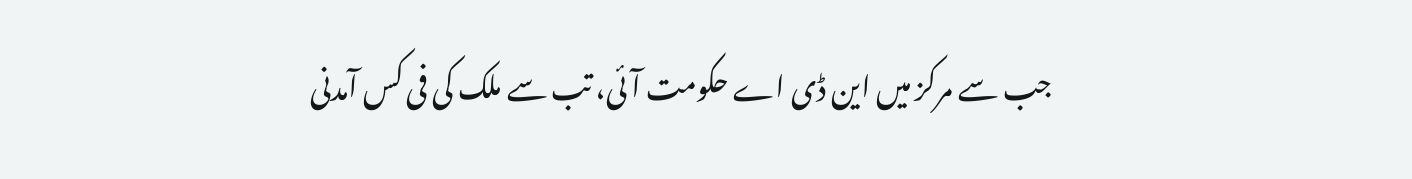جب سے مرکز میں این ڈی اے حکومت آئی، تب سے ملک کی فی کس آمدنی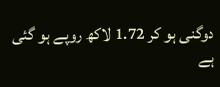دوگنی ہو کر 1.72 لاکھ روپے ہو گئی ہے